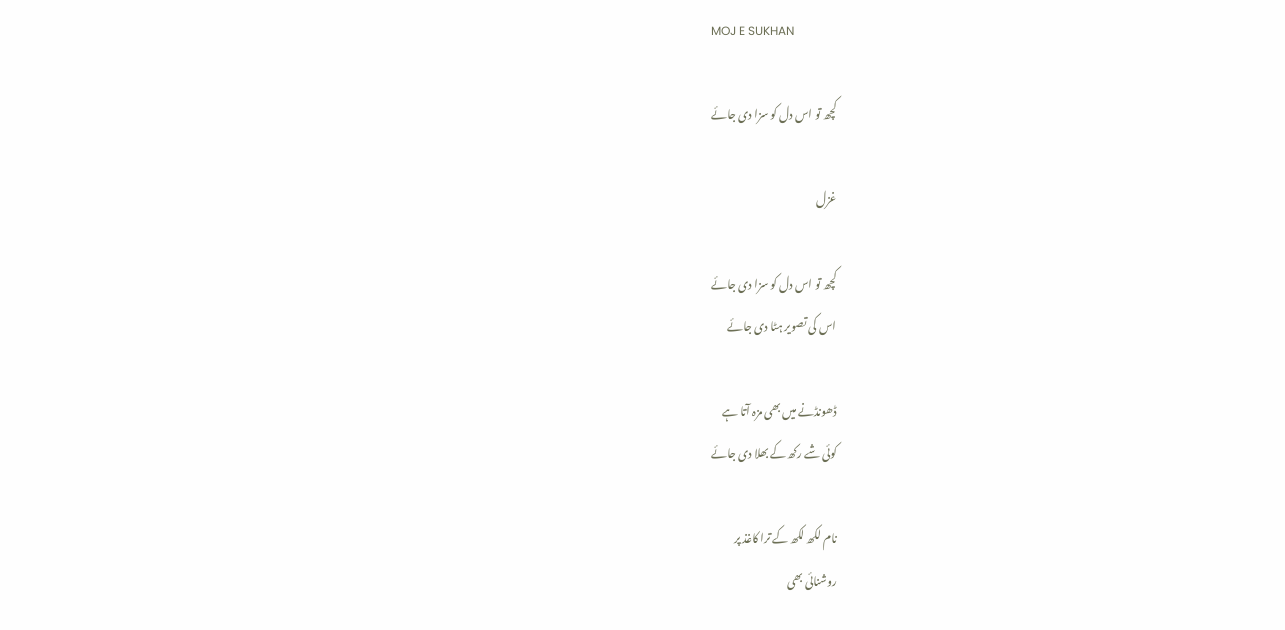MOJ E SUKHAN

کچھ تو اس دل کو سزا دی جائے

غزل

کچھ تو اس دل کو سزا دی جائے
اس کی تصویر ہٹا دی جائے

ڈھونڈنے میں بھی مزہ آتا ہے
کوئی شے رکھ کے بھلا دی جائے

نام لکھ لکھ کے ترا کاغذ پر
روشنائی بھی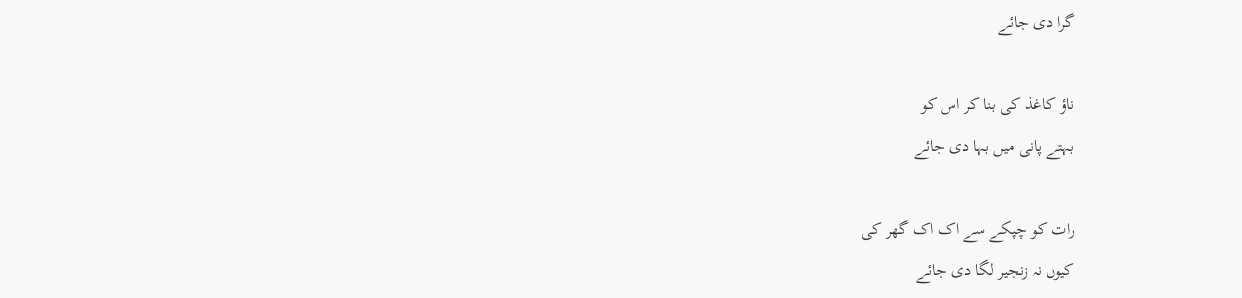گرا دی جائے

ناؤ کاغذ کی بنا کر اس کو
بہتے پانی میں بہا دی جائے

رات کو چپکے سے اک اک گھر کی
کیوں نہ زنجیر لگا دی جائے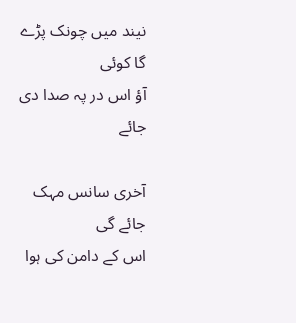نیند میں چونک پڑے گا کوئی
آؤ اس در پہ صدا دی جائے

آخری سانس مہک جائے گی
اس کے دامن کی ہوا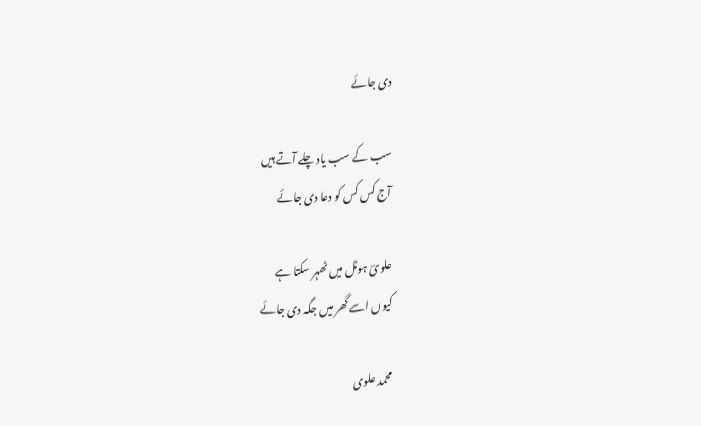دی جائے

سب کے سب یاد چلے آتے ہیں
آج کس کس کو دعا دی جائے

علویؔ ہوٹل میں ٹھہر سکتا ہے
کیوں اسے گھر میں جگہ دی جائے

محمد علوی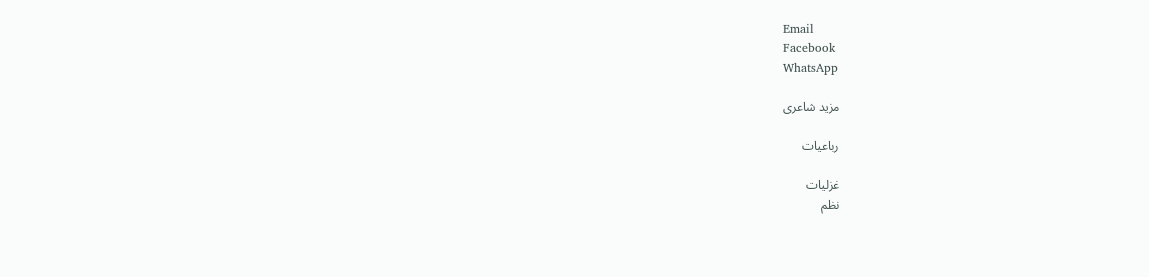Email
Facebook
WhatsApp

مزید شاعری

رباعیات

غزلیات
نظم